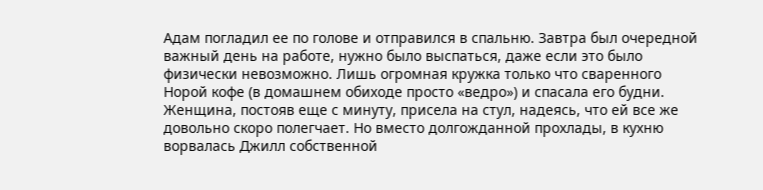Адам погладил ее по голове и отправился в спальню. Завтра был очередной важный день на работе, нужно было выспаться, даже если это было физически невозможно. Лишь огромная кружка только что сваренного Норой кофе (в домашнем обиходе просто «ведро») и спасала его будни.
Женщина, постояв еще с минуту, присела на стул, надеясь, что ей все же довольно скоро полегчает. Но вместо долгожданной прохлады, в кухню ворвалась Джилл собственной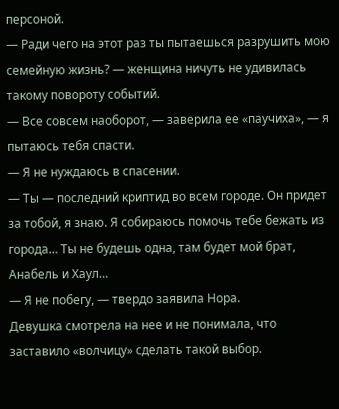персоной.
— Ради чего на этот раз ты пытаешься разрушить мою семейную жизнь? — женщина ничуть не удивилась такому повороту событий.
— Все совсем наоборот, — заверила ее «паучиха», — я пытаюсь тебя спасти.
— Я не нуждаюсь в спасении.
— Ты — последний криптид во всем городе. Он придет за тобой, я знаю. Я собираюсь помочь тебе бежать из города… Ты не будешь одна, там будет мой брат, Анабель и Хаул…
— Я не побегу, — твердо заявила Нора.
Девушка смотрела на нее и не понимала, что заставило «волчицу» сделать такой выбор.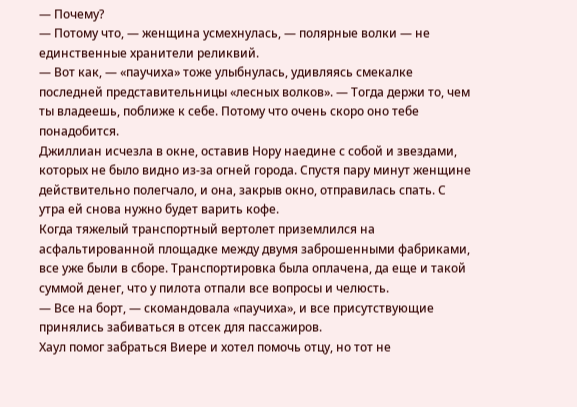— Почему?
— Потому что, — женщина усмехнулась, — полярные волки — не единственные хранители реликвий.
— Вот как, — «паучиха» тоже улыбнулась, удивляясь смекалке последней представительницы «лесных волков». — Тогда держи то, чем ты владеешь, поближе к себе. Потому что очень скоро оно тебе понадобится.
Джиллиан исчезла в окне, оставив Нору наедине с собой и звездами, которых не было видно из-за огней города. Спустя пару минут женщине действительно полегчало, и она, закрыв окно, отправилась спать. С утра ей снова нужно будет варить кофе.
Когда тяжелый транспортный вертолет приземлился на асфальтированной площадке между двумя заброшенными фабриками, все уже были в сборе. Транспортировка была оплачена, да еще и такой суммой денег, что у пилота отпали все вопросы и челюсть.
— Все на борт, — скомандовала «паучиха», и все присутствующие принялись забиваться в отсек для пассажиров.
Хаул помог забраться Виере и хотел помочь отцу, но тот не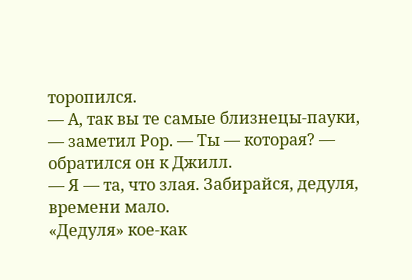торопился.
— А, так вы те самые близнецы-пауки, — заметил Рор. — Ты — которая? — обратился он к Джилл.
— Я — та, что злая. Забирайся, дедуля, времени мало.
«Дедуля» кое-как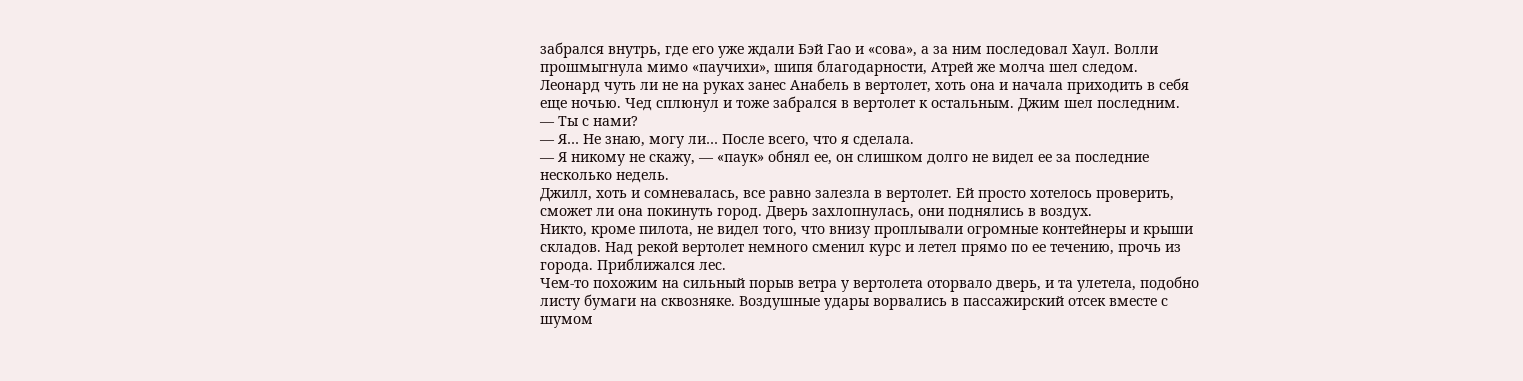забрался внутрь, где его уже ждали Бэй Гао и «сова», а за ним последовал Хаул. Волли прошмыгнула мимо «паучихи», шипя благодарности, Атрей же молча шел следом. Леонард чуть ли не на руках занес Анабель в вертолет, хоть она и начала приходить в себя еще ночью. Чед сплюнул и тоже забрался в вертолет к остальным. Джим шел последним.
— Ты с нами?
— Я… Не знаю, могу ли… После всего, что я сделала.
— Я никому не скажу, — «паук» обнял ее, он слишком долго не видел ее за последние несколько недель.
Джилл, хоть и сомневалась, все равно залезла в вертолет. Ей просто хотелось проверить, сможет ли она покинуть город. Дверь захлопнулась, они поднялись в воздух.
Никто, кроме пилота, не видел того, что внизу проплывали огромные контейнеры и крыши складов. Над рекой вертолет немного сменил курс и летел прямо по ее течению, прочь из города. Приближался лес.
Чем-то похожим на сильный порыв ветра у вертолета оторвало дверь, и та улетела, подобно листу бумаги на сквозняке. Воздушные удары ворвались в пассажирский отсек вместе с шумом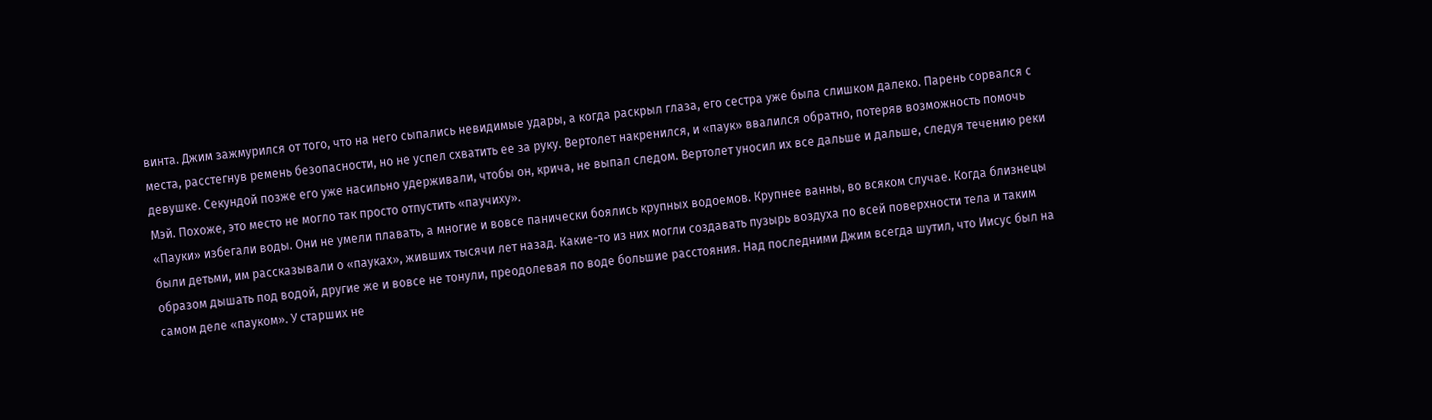винта. Джим зажмурился от того, что на него сыпались невидимые удары, а когда раскрыл глаза, его сестра уже была слишком далеко. Парень сорвался с места, расстегнув ремень безопасности, но не успел схватить ее за руку. Вертолет накренился, и «паук» ввалился обратно, потеряв возможность помочь девушке. Секундой позже его уже насильно удерживали, чтобы он, крича, не выпал следом. Вертолет уносил их все дальше и дальше, следуя течению реки Мэй. Похоже, это место не могло так просто отпустить «паучиху».
«Пауки» избегали воды. Они не умели плавать, а многие и вовсе панически боялись крупных водоемов. Крупнее ванны, во всяком случае. Когда близнецы были детьми, им рассказывали о «пауках», живших тысячи лет назад. Какие-то из них могли создавать пузырь воздуха по всей поверхности тела и таким образом дышать под водой, другие же и вовсе не тонули, преодолевая по воде большие расстояния. Над последними Джим всегда шутил, что Иисус был на самом деле «пауком». У старших не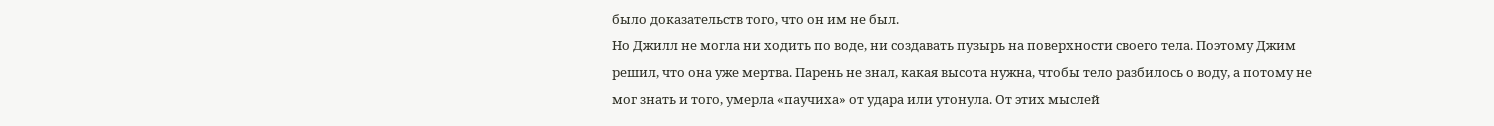было доказательств того, что он им не был.
Но Джилл не могла ни ходить по воде, ни создавать пузырь на поверхности своего тела. Поэтому Джим решил, что она уже мертва. Парень не знал, какая высота нужна, чтобы тело разбилось о воду, а потому не мог знать и того, умерла «паучиха» от удара или утонула. От этих мыслей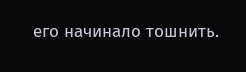его начинало тошнить.